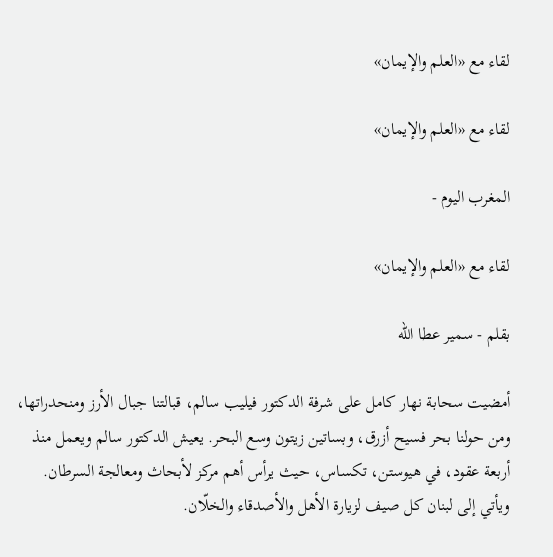لقاء مع «العلم والإيمان»

لقاء مع «العلم والإيمان»

المغرب اليوم -

لقاء مع «العلم والإيمان»

بقلم - سمير عطا الله

أمضيت سحابة نهار كامل على شرفة الدكتور فيليب سالم، قبالتنا جبال الأرز ومنحدراتها، ومن حولنا بحر فسيح أزرق، وبساتين زيتون وسع البحر. يعيش الدكتور سالم ويعمل منذ أربعة عقود، في هيوستن، تكساس، حيث يرأس أهم مركز لأبحاث ومعالجة السرطان. ويأتي إلى لبنان كل صيف لزيارة الأهل والأصدقاء والخلّان.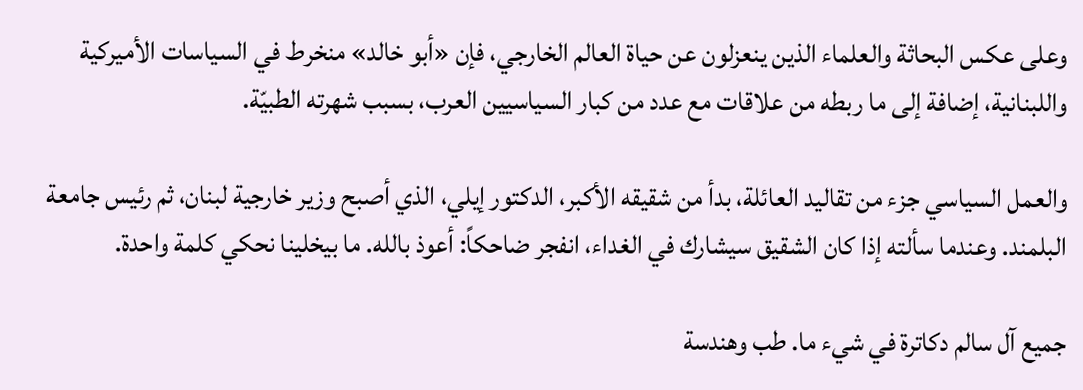وعلى عكس البحاثة والعلماء الذين ينعزلون عن حياة العالم الخارجي، فإن «أبو خالد» منخرط في السياسات الأميركية واللبنانية، إضافة إلى ما ربطه من علاقات مع عدد من كبار السياسيين العرب، بسبب شهرته الطبيّة.

والعمل السياسي جزء من تقاليد العائلة، بدأ من شقيقه الأكبر، الدكتور إيلي، الذي أصبح وزير خارجية لبنان، ثم رئيس جامعة البلمند. وعندما سألته إذا كان الشقيق سيشارك في الغداء، انفجر ضاحكاً: أعوذ بالله. ما بيخلينا نحكي كلمة واحدة.

جميع آل سالم دكاترة في شيء ما. طب وهندسة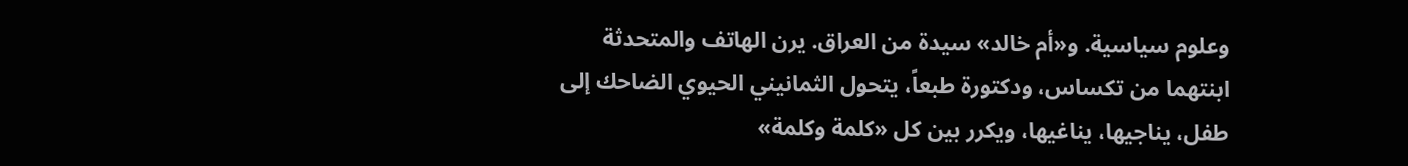وعلوم سياسية. و«أم خالد» سيدة من العراق. يرن الهاتف والمتحدثة ابنتهما من تكساس، ودكتورة طبعاً، يتحول الثمانيني الحيوي الضاحك إلى طفل، يناجيها، يناغيها، ويكرر بين كل «كلمة وكلمة»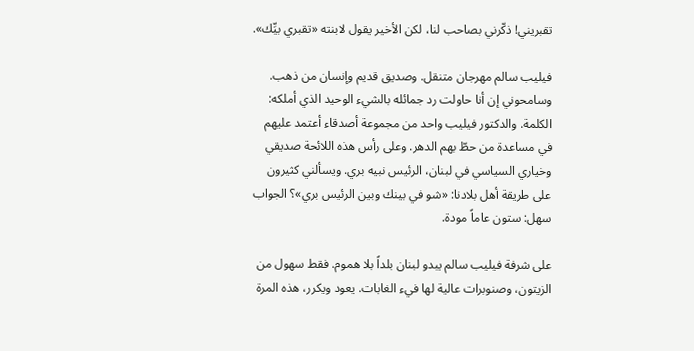تقبريني! ذكّرني بصاحب لنا، لكن الأخير يقول لابنته «تقبري بيِّك».

فيليب سالم مهرجان متنقل. وصديق قديم وإنسان من ذهب. وسامحوني إن أنا حاولت رد جمائله بالشيء الوحيد الذي أملكه: الكلمة. والدكتور فيليب واحد من مجموعة أصدقاء أعتمد عليهم في مساعدة من حطّ بهم الدهر. وعلى رأس هذه اللائحة صديقي وخياري السياسي في لبنان، الرئيس نبيه بري. ويسألني كثيرون على طريقة أهل بلادنا: «شو في بينك وبين الرئيس بري»؟ الجواب سهل: ستون عاماً مودة.

على شرفة فيليب سالم يبدو لبنان بلداً بلا هموم. فقط سهول من الزيتون، وصنوبرات عالية لها فيء الغابات. يعود ويكرر، هذه المرة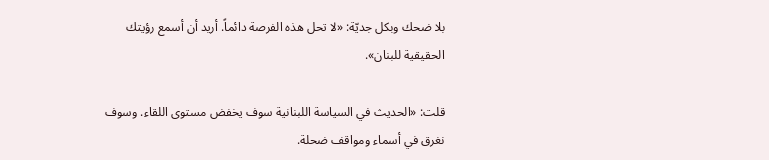بلا ضحك وبكل جديّة: «لا تحل هذه الفرصة دائماً. أريد أن أسمع رؤيتك الحقيقية للبنان».

قلت: «الحديث في السياسة اللبنانية سوف يخفض مستوى اللقاء. وسوف نغرق في أسماء ومواقف ضحلة.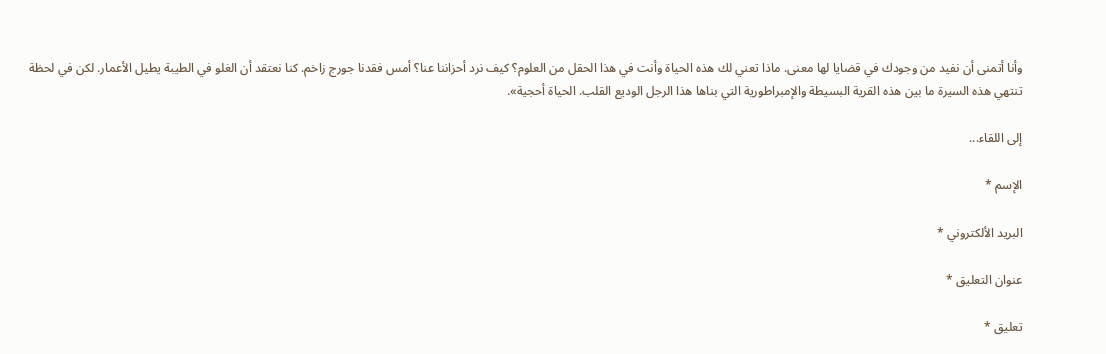وأنا أتمنى أن نفيد من وجودك في قضايا لها معنى. ماذا تعني لك هذه الحياة وأنت في هذا الحقل من العلوم؟ كيف نرد أحزاننا عنا؟ أمس فقدنا جورج زاخم. كنا نعتقد أن الغلو في الطيبة يطيل الأعمار. لكن في لحظة تنتهي هذه السيرة ما بين هذه القرية البسيطة والإمبراطورية التي بناها هذا الرجل الوديع القلب. الحياة أحجية».

إلى اللقاء...

الإسم *

البريد الألكتروني *

عنوان التعليق *

تعليق *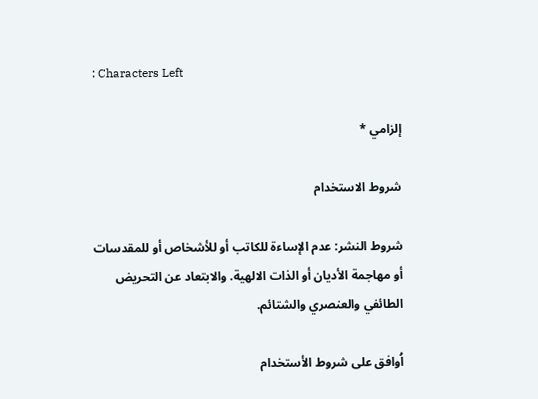: Characters Left

إلزامي *

شروط الاستخدام

شروط النشر: عدم الإساءة للكاتب أو للأشخاص أو للمقدسات أو مهاجمة الأديان أو الذات الالهية. والابتعاد عن التحريض الطائفي والعنصري والشتائم.

اُوافق على شروط الأستخدام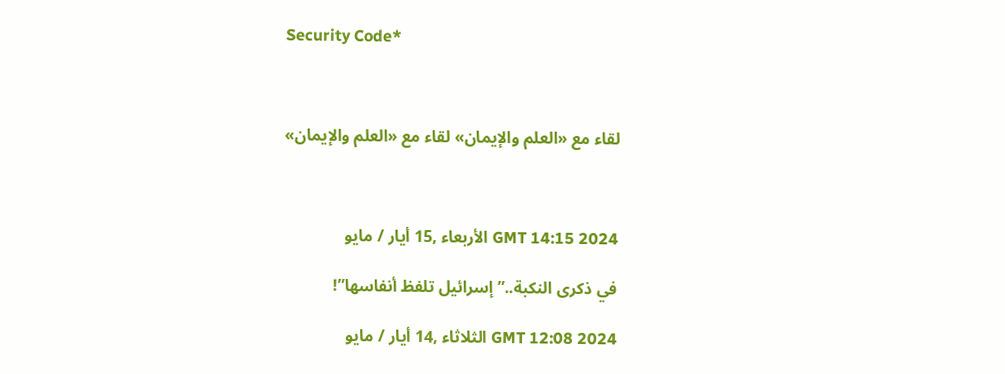Security Code*



لقاء مع «العلم والإيمان» لقاء مع «العلم والإيمان»



GMT 14:15 2024 الأربعاء ,15 أيار / مايو

في ذكرى النكبة..”إسرائيل تلفظ أنفاسها”!

GMT 12:08 2024 الثلاثاء ,14 أيار / مايو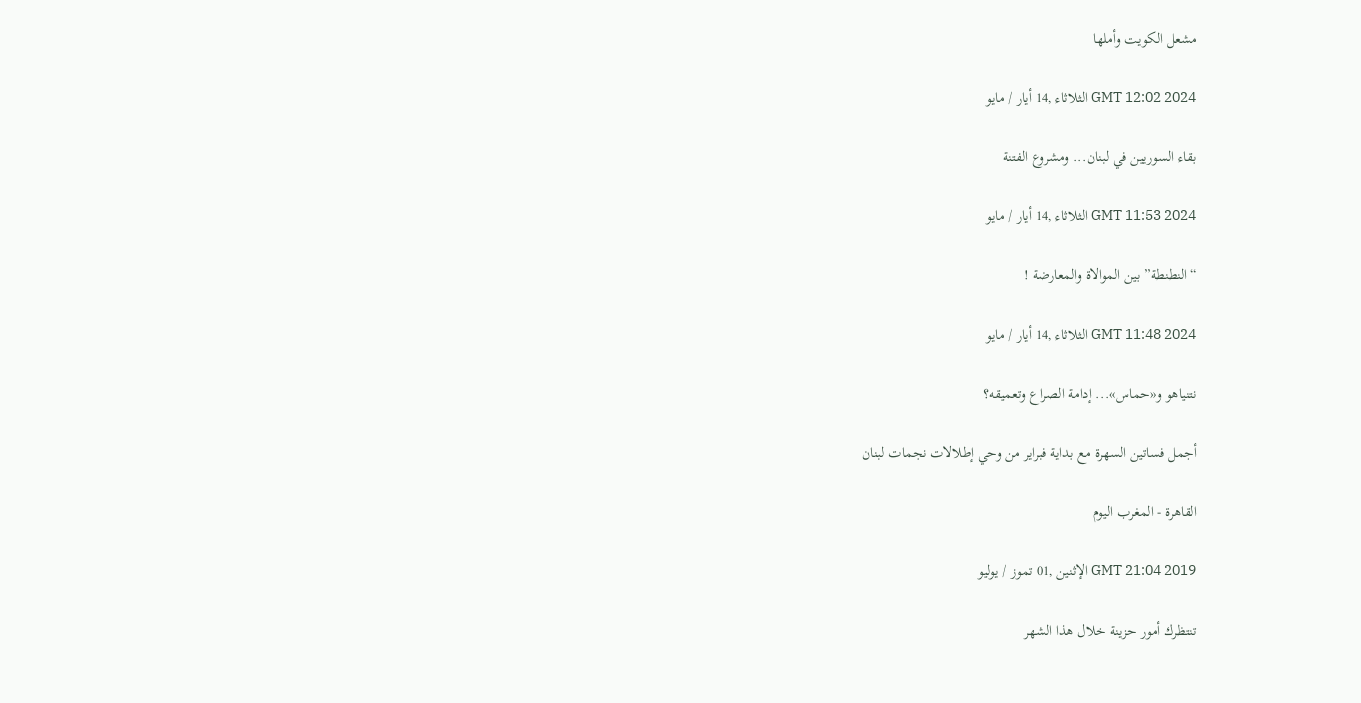مشعل الكويت وأملها

GMT 12:02 2024 الثلاثاء ,14 أيار / مايو

بقاء السوريين في لبنان... ومشروع الفتنة

GMT 11:53 2024 الثلاثاء ,14 أيار / مايو

“النطنطة” بين الموالاة والمعارضة !

GMT 11:48 2024 الثلاثاء ,14 أيار / مايو

نتنياهو و«حماس»... إدامة الصراع وتعميقه؟

أجمل فساتين السهرة مع بداية فبراير من وحي إطلالات نجمات لبنان

القاهرة - المغرب اليوم

GMT 21:04 2019 الإثنين ,01 تموز / يوليو

تنتظرك أمور حزينة خلال هذا الشهر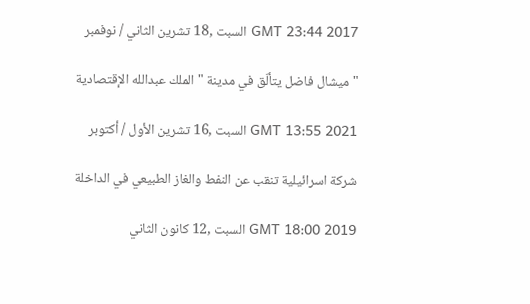GMT 23:44 2017 السبت ,18 تشرين الثاني / نوفمبر

"ميشال فاضل يتألّق في مدينة "الملك عبدالله الإقتصادية

GMT 13:55 2021 السبت ,16 تشرين الأول / أكتوبر

شركة اسرائيلية تنقب عن النفط والغاز الطبيعي في الداخلة

GMT 18:00 2019 السبت ,12 كانون الثاني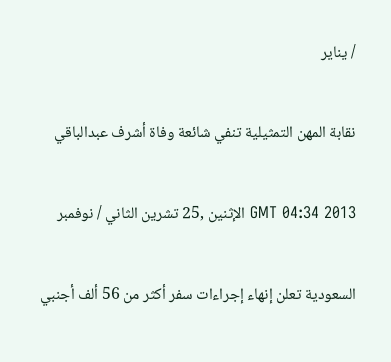/ يناير

نقابة المهن التمثيلية تنفي شائعة وفاة أشرف عبدالباقي

GMT 04:34 2013 الإثنين ,25 تشرين الثاني / نوفمبر

السعودية تعلن إنهاء إجراءات سفر أكثر من 56 ألف أجنبي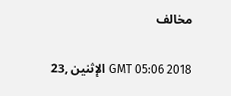مخالف

GMT 05:06 2018 الإثنين ,23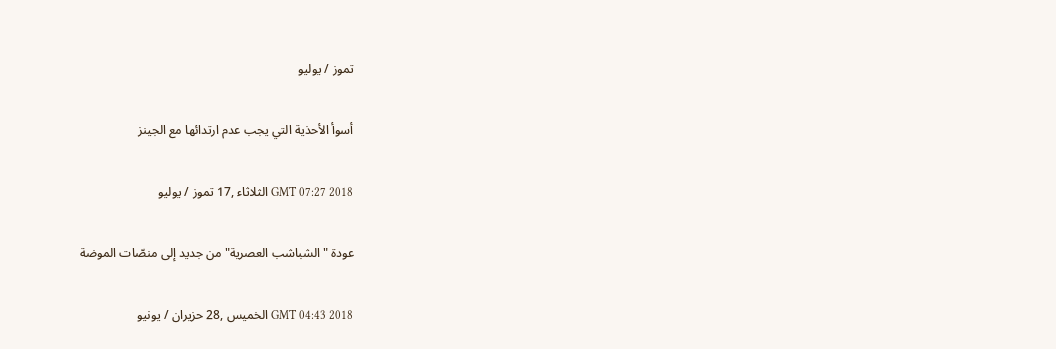تموز / يوليو

أسوأ الأحذية التي يجب عدم ارتدائها مع الجينز

GMT 07:27 2018 الثلاثاء ,17 تموز / يوليو

عودة "الشباشب العصرية" من جديد إلى منصّات الموضة

GMT 04:43 2018 الخميس ,28 حزيران / يونيو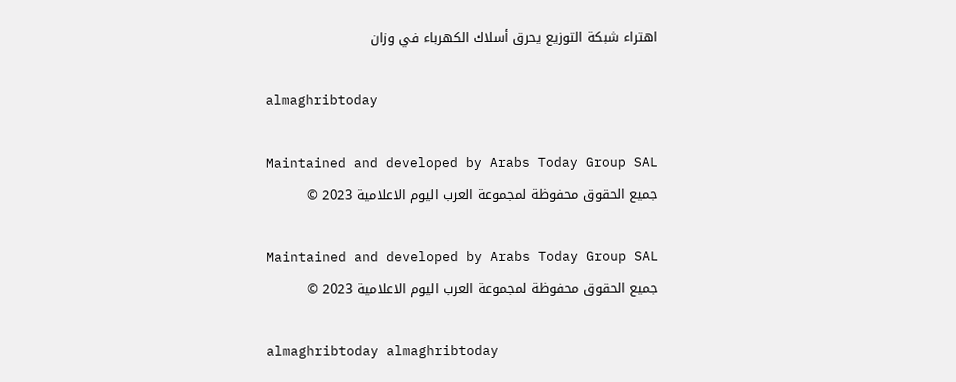اهتراء شبكة التوزيع يحرق أسلاك الكهرباء في وزان

almaghribtoday

Maintained and developed by Arabs Today Group SAL
جميع الحقوق محفوظة لمجموعة العرب اليوم الاعلامية 2023 ©

Maintained and developed by Arabs Today Group SAL
جميع الحقوق محفوظة لمجموعة العرب اليوم الاعلامية 2023 ©

almaghribtoday almaghribtoday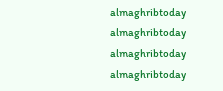almaghribtoday almaghribtoday
almaghribtoday almaghribtoday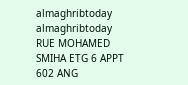almaghribtoday
almaghribtoday
RUE MOHAMED SMIHA ETG 6 APPT 602 ANG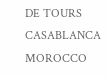DE TOURS CASABLANCA MOROCCO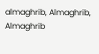almaghrib, Almaghrib, Almaghrib